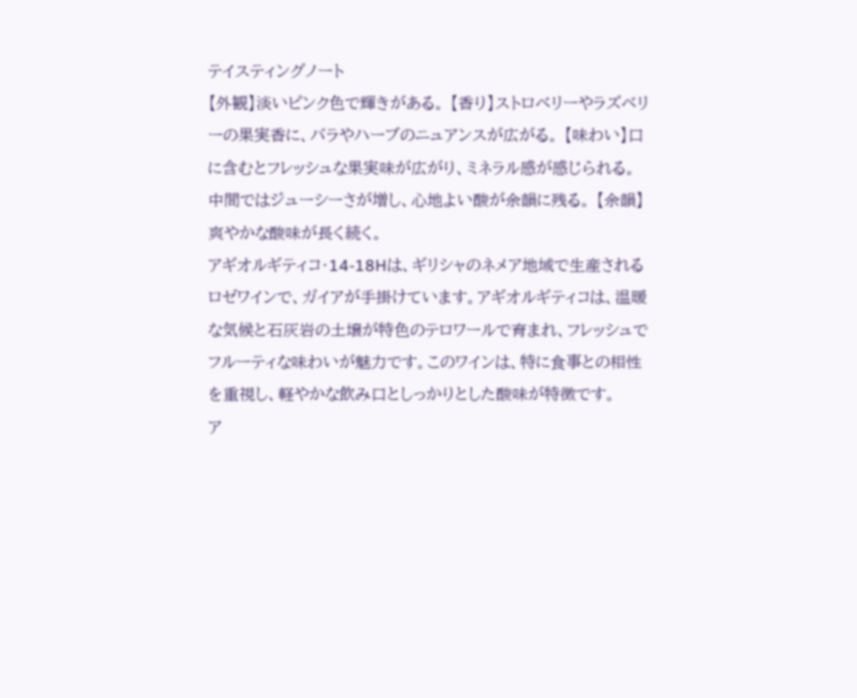テイスティングノート
【外観】淡いピンク色で輝きがある。 【香り】ストロベリーやラズベリーの果実香に、バラやハーブのニュアンスが広がる。 【味わい】口に含むとフレッシュな果実味が広がり、ミネラル感が感じられる。中間ではジューシーさが増し、心地よい酸が余韻に残る。 【余韻】爽やかな酸味が長く続く。
アギオルギティコ・14-18Hは、ギリシャのネメア地域で生産されるロゼワインで、ガイアが手掛けています。アギオルギティコは、温暖な気候と石灰岩の土壌が特色のテロワールで育まれ、フレッシュでフルーティな味わいが魅力です。このワインは、特に食事との相性を重視し、軽やかな飲み口としっかりとした酸味が特徴です。
ア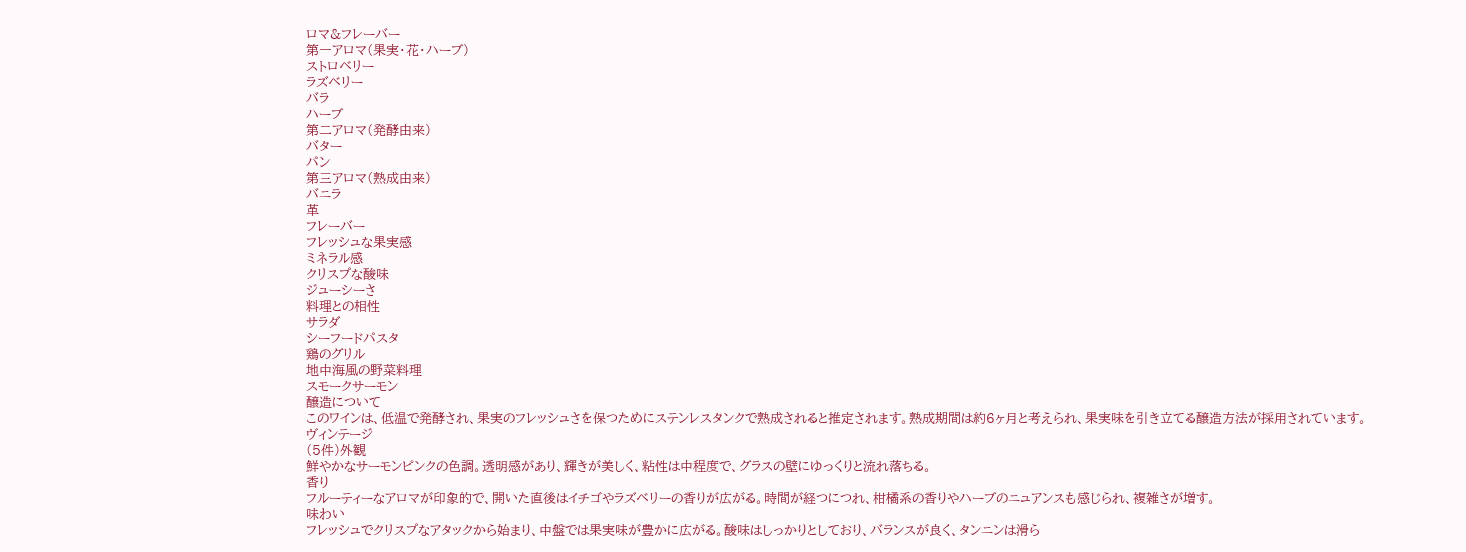ロマ&フレーバー
第一アロマ(果実・花・ハーブ)
ストロベリー
ラズベリー
バラ
ハーブ
第二アロマ(発酵由来)
バター
パン
第三アロマ(熟成由来)
バニラ
革
フレーバー
フレッシュな果実感
ミネラル感
クリスプな酸味
ジューシーさ
料理との相性
サラダ
シーフードパスタ
鶏のグリル
地中海風の野菜料理
スモークサーモン
醸造について
このワインは、低温で発酵され、果実のフレッシュさを保つためにステンレスタンクで熟成されると推定されます。熟成期間は約6ヶ月と考えられ、果実味を引き立てる醸造方法が採用されています。
ヴィンテージ
(5件)外観
鮮やかなサーモンピンクの色調。透明感があり、輝きが美しく、粘性は中程度で、グラスの壁にゆっくりと流れ落ちる。
香り
フルーティーなアロマが印象的で、開いた直後はイチゴやラズベリーの香りが広がる。時間が経つにつれ、柑橘系の香りやハーブのニュアンスも感じられ、複雑さが増す。
味わい
フレッシュでクリスプなアタックから始まり、中盤では果実味が豊かに広がる。酸味はしっかりとしており、バランスが良く、タンニンは滑ら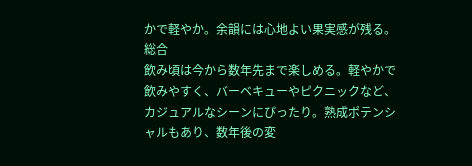かで軽やか。余韻には心地よい果実感が残る。
総合
飲み頃は今から数年先まで楽しめる。軽やかで飲みやすく、バーベキューやピクニックなど、カジュアルなシーンにぴったり。熟成ポテンシャルもあり、数年後の変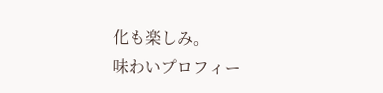化も楽しみ。
味わいプロフィー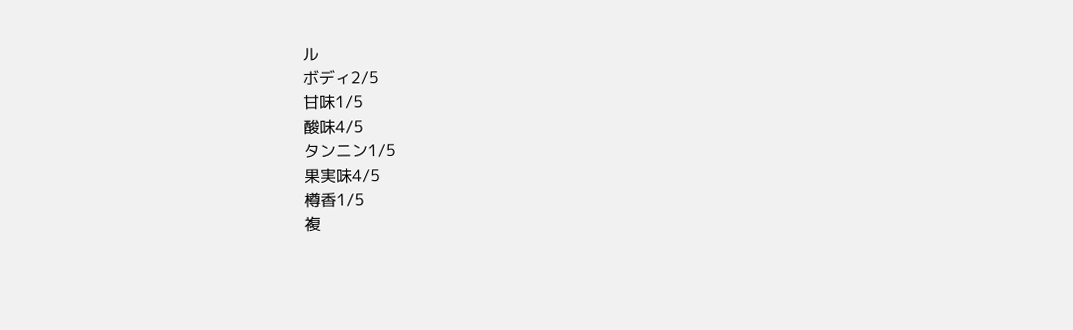ル
ボディ2/5
甘味1/5
酸味4/5
タンニン1/5
果実味4/5
樽香1/5
複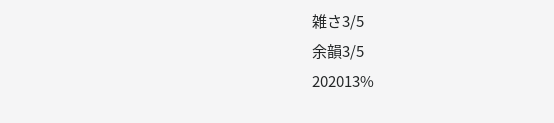雑さ3/5
余韻3/5
202013%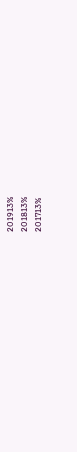201913%
201813%
201713%